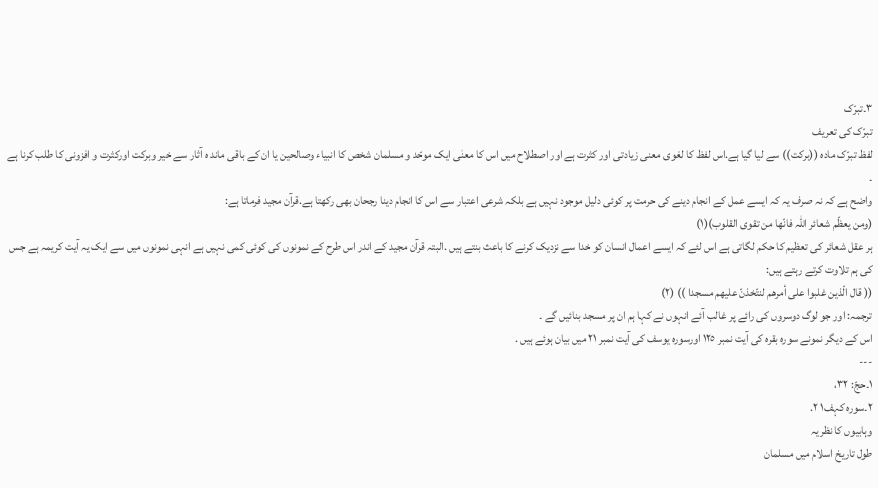٣۔تبرّک
تبرّک کی تعریف
لفظ تبرّک مادہ ((برکت)) سے لیا گیا ہے.اس لفظ کا لغوی معنی زیادتی اور کثرت ہے اور اصطلاح میں اس کا معنٰی ایک موحّد و مسلمان شخص کا انبیاء وصالحین یا ان کے باقی ماند ہ آثار سے خیر وبرکت اورکثرت و افزونی کا طلب کرنا ہے ۔
واضح ہے کہ نہ صرف یہ کہ ایسے عمل کے انجام دینے کی حرمت پر کوئی دلیل موجود نہیں ہے بلکہ شرعی اعتبار سے اس کا انجام دینا رجحان بھی رکھتا ہے.قرآن مجید فرماتا ہے:
(ومن یعظّم شعائر اللہ فانّھا من تقوی القلوب)(١)
ہر عقل شعائر کی تعظیم کا حکم لگاتی ہے اس لئے کہ ایسے اعمال انسان کو خدا سے نزدیک کرنے کا باعث بنتے ہیں .البتہ قرآن مجید کے اندر اس طرح کے نمونوں کی کوئی کمی نہیں ہے انہی نمونوں میں سے ایک یہ آیت کریمہ ہے جس کی ہم تلاوت کرتے رہتے ہیں:
(( قال الّذین غلبوا علی أمرھم لنتّخذنّ علیھم مسجدا )) (٢)
ترجمہ: اور جو لوگ دوسروں کی رائے پر غالب آئے انہوں نے کہا ہم ان پر مسجد بنائیں گے ۔
اس کے دیگر نمونے سورہ بقرہ کی آیت نمبر ١٢٥ اورسورہ یوسف کی آیت نمبر ٢١ میں بیان ہوئے ہیں .
---
١۔حجّ: ٣٢،
٢۔سورہ کہف١ ٢.
وہابیوں کا نظریہ
طول تاریخ اسلام میں مسلمان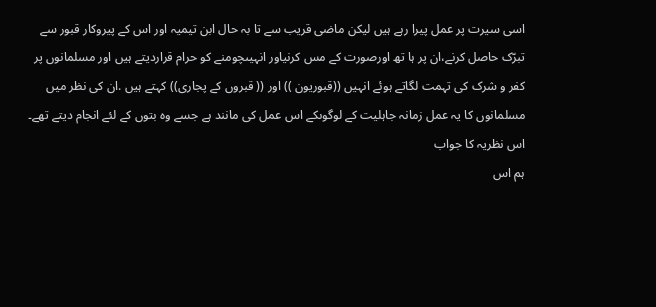اسی سیرت پر عمل پیرا رہے ہیں لیکن ماضی قریب سے تا بہ حال ابن تیمیہ اور اس کے پیروکار قبور سے تبرّک حاصل کرنے،ان پر ہا تھ اورصورت کے مس کرنیاور انہیںچومنے کو حرام قراردیتے ہیں اور مسلمانوں پر کفر و شرک کی تہمت لگاتے ہوئے انہیں ((قبوریون )) اور (( قبروں کے پجاری)) کہتے ہیں .ان کی نظر میں مسلمانوں کا یہ عمل زمانہ جاہلیت کے لوگوںکے اس عمل کی مانند ہے جسے وہ بتوں کے لئے انجام دیتے تھے۔
اس نظریہ کا جواب
ہم اس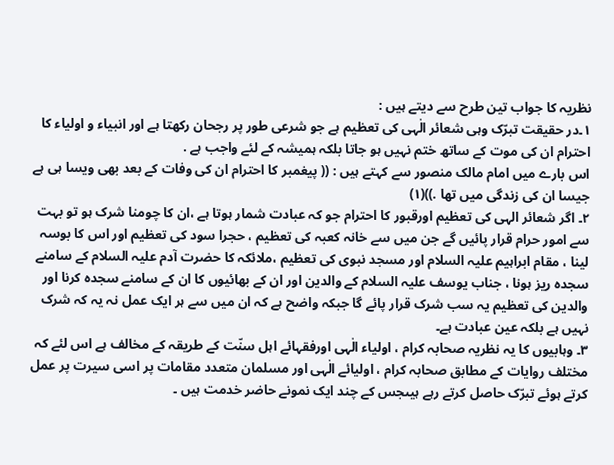نظریہ کا جواب تین طرح سے دیتے ہیں :
١۔در حقیقت تبرّک وہی شعائر الٰہی کی تعظیم ہے جو شرعی طور پر رجحان رکھتا ہے اور انبیاء و اولیاء کا احترام ان کی موت کے ساتھ ختم نہیں ہو جاتا بلکہ ہمیشہ کے لئے واجب ہے .
اس بارے میں امام مالک منصور سے کہتے ہیں : (( پیغمبر کا احترام ان کی وفات کے بعد بھی ویسا ہی ہے جیسا ان کی زندگی میں تھا .))(١)
٢۔ اگر شعائر الہی کی تعظیم اورقبور کا احترام جو کہ عبادت شمار ہوتا ہے ،ان کا چومنا شرک ہو تو بہت سے امور حرام قرار پائیں گے جن میں سے خانہ کعبہ کی تعظیم ، حجرا سود کی تعظیم اور اس کا بوسہ لینا ، مقام ابراہیم علیہ السلام اور مسجد نبوی کی تعظیم ،ملائکہ کا حضرت آدم علیہ السلام کے سامنے سجدہ ریز ہونا ، جناب یوسف علیہ السلام کے والدین اور ان کے بھائیوں کا ان کے سامنے سجدہ کرنا اور والدین کی تعظیم یہ سب شرک قرار پائے گا جبکہ واضح ہے کہ ان میں سے ہر ایک عمل نہ یہ کہ شرک نہیں ہے بلکہ عین عبادت ہے۔
٣۔ وہابیوں کا یہ نظریہ صحابہ کرام ، اولیاء الٰہی اورفقہائے اہل سنّت کے طریقہ کے مخالف ہے اس لئے کہ مختلف روایات کے مطابق صحابہ کرام ، اولیائے الٰہی اور مسلمان متعدد مقامات پر اسی سیرت پر عمل کرتے ہوئے تبرّک حاصل کرتے رہے ہیںجس کے چند ایک نمونے حاضر خدمت ہیں ۔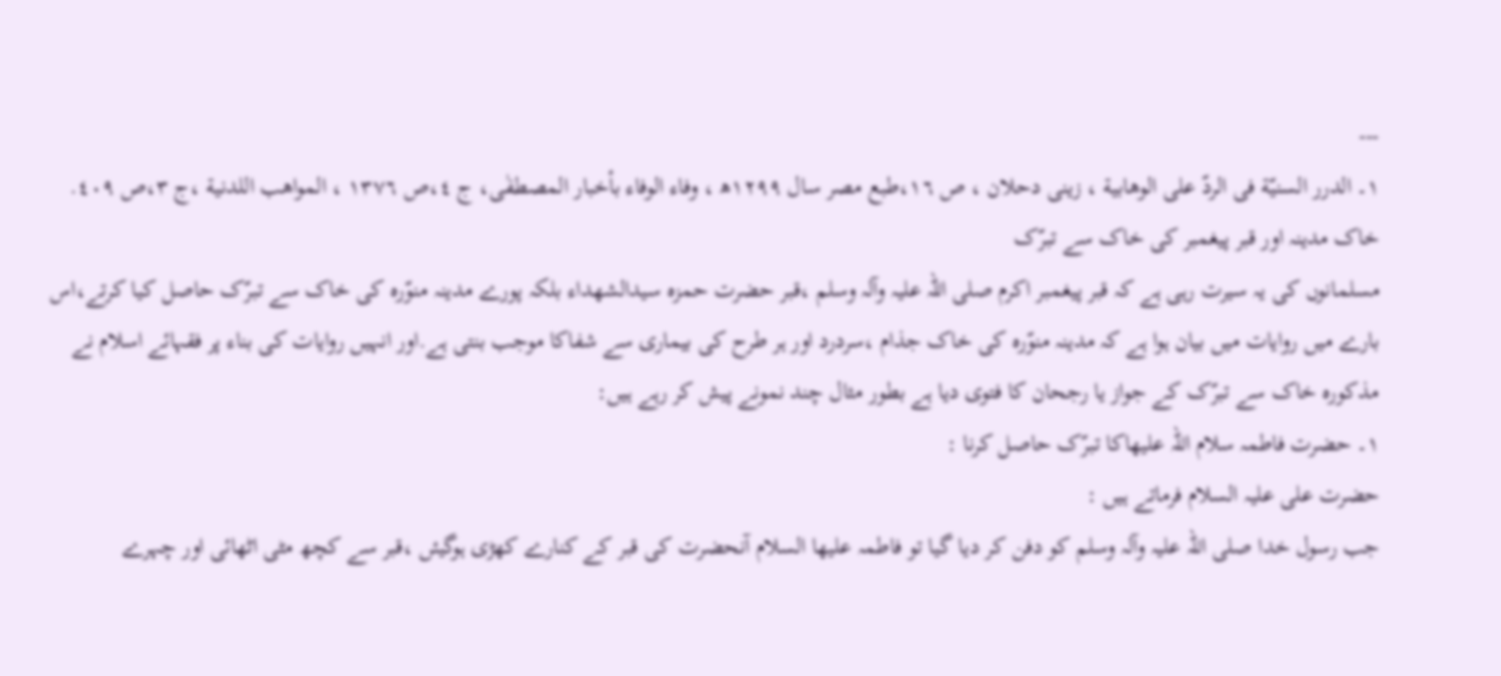---
١۔ الدرر السنیّة فی الردّ علی الوھابیة ، زینی دحلان ، ص ١٦،طبع مصر سال ١٢٩٩ھ ، وفاء الوفاء بأخبار المصطفٰی، ج ٤،ص ١٣٧٦ ، المواھب اللدنیة ،ج ٣،ص ٤٠٩.
خاک مدینہ اور قبر پیغمبر کی خاک سے تبرّک
مسلمانوں کی یہ سیرت رہی ہے کہ قبر پیغمبر اکرم صلی اللہ علیہ وآلہ وسلم ،قبر حضرت حمزہ سیدالشھداء بلکہ پورے مدینہ منوّرہ کی خاک سے تبرّک حاصل کیا کرتے،اس بارے میں روایات میں بیان ہوا ہے کہ مدینہ منوّرہ کی خاک جذام ،سردرد اور ہر طرح کی بیماری سے شفاکا موجب بنتی ہے.اور انہیں روایات کی بناء پر فقہائے اسلام نے مذکورہ خاک سے تبرّک کے جواز یا رجحان کا فتوی دیا ہے بطور مثال چند نمونے پیش کر رہے ہیں:
١۔ حضرت فاطمہ سلام اللہ علیھاکا تبرّک حاصل کرنا :
حضرت علی علیہ السلام فرماتے ہیں :
جب رسول خدا صلی اللہ علیہ وآلہ وسلم کو دفن کر دیا گیا تو فاطمہ علیھا السلام آنحضرت کی قبر کے کنارے کھڑی ہوگیئں ،قبر سے کچھ مٹی اٹھائی اور چہرے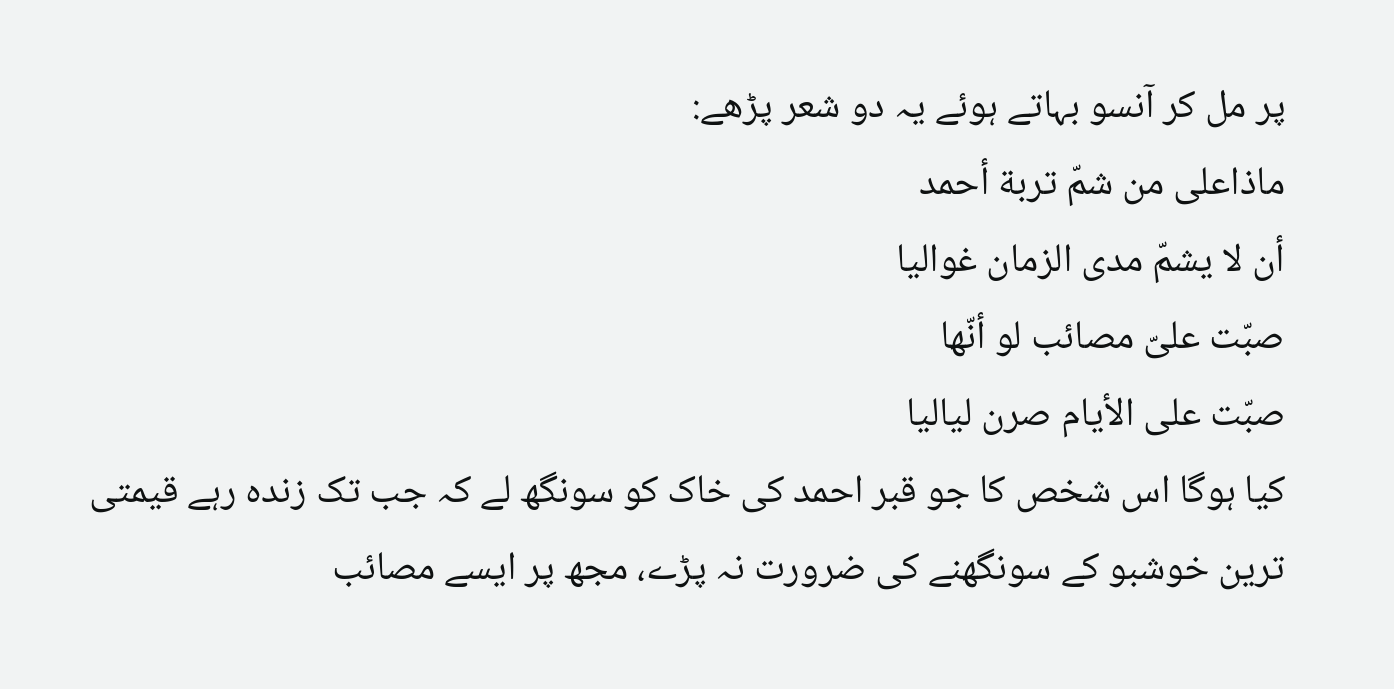پر مل کر آنسو بہاتے ہوئے یہ دو شعر پڑھے:
ماذاعلی من شمّ تربة أحمد
أن لا یشمّ مدی الزمان غوالیا
صبّت علیّ مصائب لو أنّھا
صبّت علی الأیام صرن لیالیا
کیا ہوگا اس شخص کا جو قبر احمد کی خاک کو سونگھ لے کہ جب تک زندہ رہے قیمتی ترین خوشبو کے سونگھنے کی ضرورت نہ پڑے، مجھ پر ایسے مصائب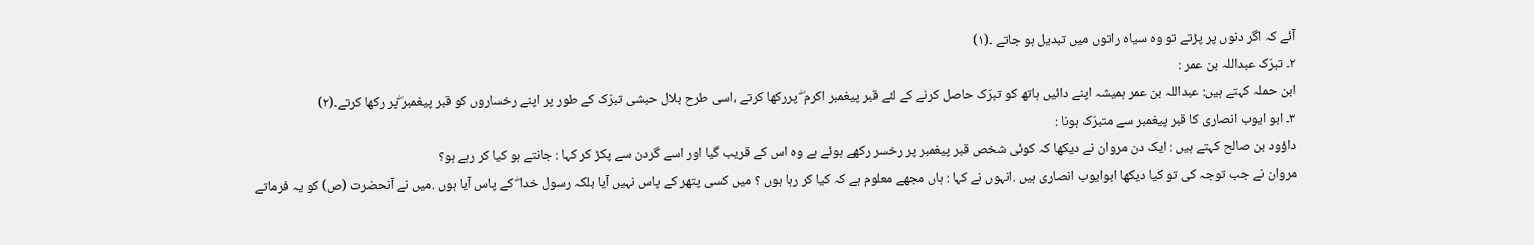آئے کہ اگر دنوں پر پڑتے تو وہ سیاہ راتوں میں تبدیل ہو جاتے ۔(١)
٢۔ تبرّک عبداللہ بن عمر :
ابن حملہ کہتے ہیں: عبداللہ بن عمر ہمیشہ اپنے دائیں ہاتھ کو تبرّک حاصل کرنے کے لئے قبر پیغمبر اکرم ۖ پررکھا کرتے ،اسی طرح بلال حبشی تبرّک کے طور پر اپنے رخساروں کو قبر پیغمبر ۖپر رکھا کرتے۔(٢)
٣۔ ابو ایوب انصاری کا قبر پیغمبر سے متبرّک ہونا :
داؤود بن صالح کہتے ہیں : ایک دن مروان نے دیکھا کہ کوئی شخص قبر پیغمبر پر رخسر رکھے ہوئے ہے وہ اس کے قریب گیا اور اسے گردن سے پکڑ کر کہا : جانتے ہو کیا کر رہے ہو؟
مروان نے جب توجہ کی تو کیا دیکھا ابوایوب انصاری ہیں .انہوں نے کہا : ہاں مجھے معلوم ہے کہ کیا کر رہا ہوں ؟ میں کسی پتھر کے پاس نہیں آیا بلکہ رسول خدا ۖ کے پاس آیا ہوں .میں نے آنحضرت (ص) کو یہ فرماتے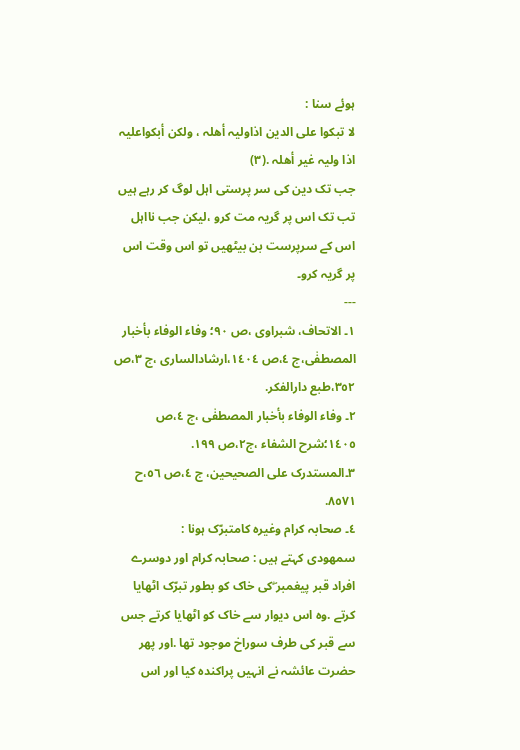ہوئے سنا :
لا تبکوا علی الدین اذاولیہ أھلہ ، ولکن أبکواعلیہ اذا ولیہ غیر أھلہ .(٣)
جب تک دین کی سر پرستی اہل لوگ کر رہے ہیں تب تک اس پر گریہ مت کرو ،لیکن جب نااہل اس کے سرپرست بن بیٹھیں تو اس وقت اس پر گریہ کرو۔
---
١۔ الاتحاف، شبراوی ،ص ٩٠؛ وفاء الوفاء بأخبار المصطفٰی،ج ٤،ص ١٤٠٤،ارشادالساری ،ج ٣،ص ٣٥٢،طبع دارالفکر.
٢۔ وفاء الوفاء بأخبار المصطفٰی ،ج ٤،ص ١٤٠٥؛شرح الشفاء ،ج٢،ص ١٩٩.
٣۔المستدرک علی الصحیحین، ج ٤،ص ٥٦،ح ٨٥٧١.
٤۔ صحابہ کرام وغیرہ کامتبرّک ہونا :
سمھودی کہتے ہیں : صحابہ کرام اور دوسرے افراد قبر پیغمبر ۖکی خاک کو بطور تبرّک اٹھایا کرتے .وہ اس دیوار سے خاک کو اٹھایا کرتے جس سے قبر کی طرف سوراخ موجود تھا .اور پھر حضرت عائشہ نے انہیں پراکندہ کیا اور اس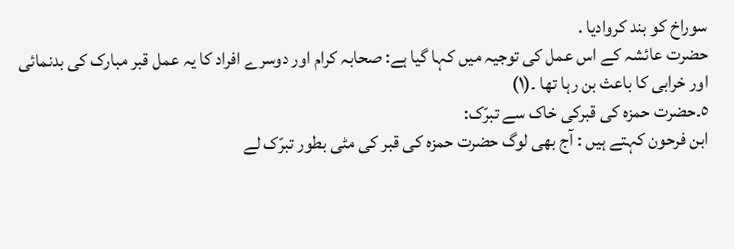سوراخ کو بند کروادیا .
حضرت عائشہ کے اس عمل کی توجیہ میں کہا گیا ہے: صحابہ کرام اور دوسرے افراد کا یہ عمل قبر مبارک کی بدنمائی اور خرابی کا باعث بن رہا تھا ۔(١)
٥۔حضرت حمزہ کی قبرکی خاک سے تبرّک:
ابن فرحون کہتے ہیں : آج بھی لوگ حضرت حمزہ کی قبر کی مٹی بطور تبرّک لے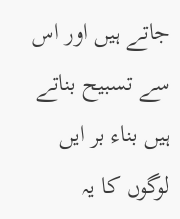جاتے ہیں اور اس سے تسبیح بناتے ہیں بناء بر ایں لوگوں کا یہ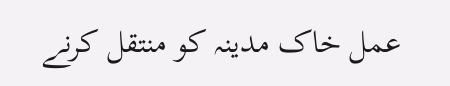عمل خاک مدینہ کو منتقل کرنے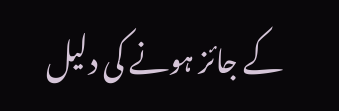کے جائز ہونے کی دلیل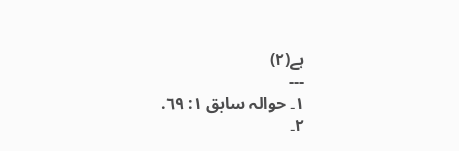ہے(٢)
---
١۔ حوالہ سابق ١: ٦٩.
٢۔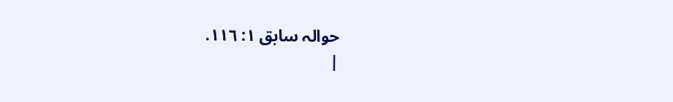حوالہ سابق ١: ١١٦.
|